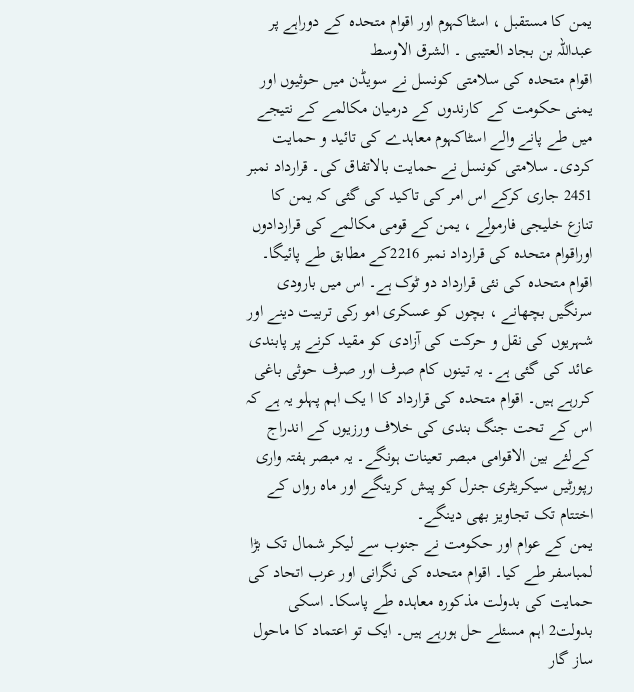یمن کا مستقبل ، اسٹاکہوم اور اقوام متحدہ کے دوراہے پر
عبداللہ بن بجاد العتیبی ۔ الشرق الاوسط
اقوام متحدہ کی سلامتی کونسل نے سویڈن میں حوثیوں اور یمنی حکومت کے کارندوں کے درمیان مکالمے کے نتیجے میں طے پانے والے اسٹاکہوم معاہدے کی تائید و حمایت کردی۔ سلامتی کونسل نے حمایت بالاتفاق کی۔ قرارداد نمبر 2451 جاری کرکے اس امر کی تاکید کی گئی کہ یمن کا تنازع خلیجی فارمولے ، یمن کے قومی مکالمے کی قراردادوں اوراقوام متحدہ کی قرارداد نمبر 2216کے مطابق طے پائیگا۔
اقوام متحدہ کی نئی قرارداد دو ٹوک ہے۔ اس میں بارودی سرنگیں بچھانے ، بچوں کو عسکری امو رکی تربیت دینے اور شہریوں کی نقل و حرکت کی آزادی کو مقید کرنے پر پابندی عائد کی گئی ہے۔ یہ تینوں کام صرف اور صرف حوثی باغی کررہے ہیں۔ اقوام متحدہ کی قرارداد کا ا یک اہم پہلو یہ ہے کہ اس کے تحت جنگ بندی کی خلاف ورزیوں کے اندراج کےلئے بین الاقوامی مبصر تعینات ہونگے۔ یہ مبصر ہفتہ واری رپورٹیں سیکریٹری جنرل کو پیش کرینگے اور ماہ رواں کے اختتام تک تجاویز بھی دینگے۔
یمن کے عوام اور حکومت نے جنوب سے لیکر شمال تک بڑا لمباسفر طے کیا۔ اقوام متحدہ کی نگرانی اور عرب اتحاد کی حمایت کی بدولت مذکورہ معاہدہ طے پاسکا۔ اسکی بدولت2 اہم مسئلے حل ہورہے ہیں۔ ایک تو اعتماد کا ماحول ساز گار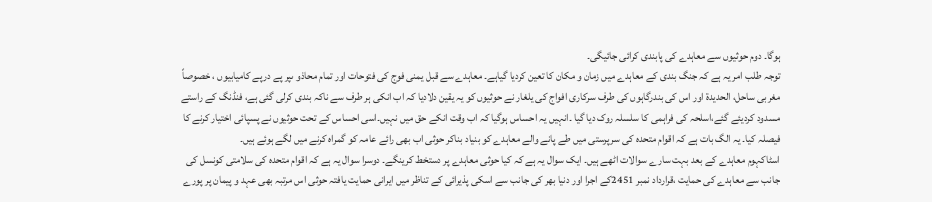ہوگا۔ دوم حوثیوں سے معاہدے کی پابندی کرائی جائیگی۔
توجہ طلب امر یہ ہے کہ جنگ بندی کے معاہدے میں زمان و مکان کا تعین کردیا گیاہے۔ معاہدے سے قبل یمنی فوج کی فتوحات اور تمام محاذو ںپر پے درپے کامیابیوں ، خصوصاً مغربی ساحل، الحدیدة اور اس کی بندرگاہوں کی طرف سرکاری افواج کی یلغار نے حوثیوں کو یہ یقین دلادیا کہ اب انکی ہر طرف سے ناکہ بندی کرلی گئی ہے، فنڈنگ کے راستے مسدود کردیئے گئے،اسلحہ کی فراہمی کا سلسلہ روک دیا گیا ۔انہیں یہ احساس ہوگیا کہ اب وقت انکے حق میں نہیں۔اسی احساس کے تحت حوثیوں نے پسپائی اختیار کرنے کا فیصلہ کیا۔ یہ الگ بات ہے کہ اقوام متحدہ کی سرپرستی میں طے پانے والے معاہدے کو بنیاد بناکر حوثی اب بھی رائے عامہ کو گمراہ کرنے میں لگے ہوئے ہیں۔
اسٹاکہوم معاہدے کے بعد بہت سارے سوالات اٹھے ہیں۔ ایک سوال یہ ہے کہ کیا حوثی معاہدے پر دستخط کرینگے۔ دوسرا سوال یہ ہے کہ اقوام متحدہ کی سلامتی کونسل کی جانب سے معاہدے کی حمایت ،قرارداد نمبر 2451کے اجرا اور دنیا بھر کی جانب سے اسکی پذیرائی کے تناظر میں ایرانی حمایت یافتہ حوثی اس مرتبہ بھی عہد و پیمان پر پورے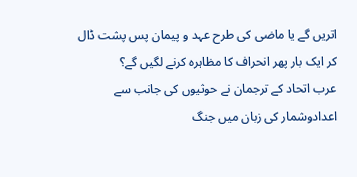اتریں گے یا ماضی کی طرح عہد و پیمان پس پشت ڈال کر ایک بار پھر انحراف کا مظاہرہ کرنے لگیں گے؟
عرب اتحاد کے ترجمان نے حوثیوں کی جانب سے اعدادوشمار کی زبان میں جنگ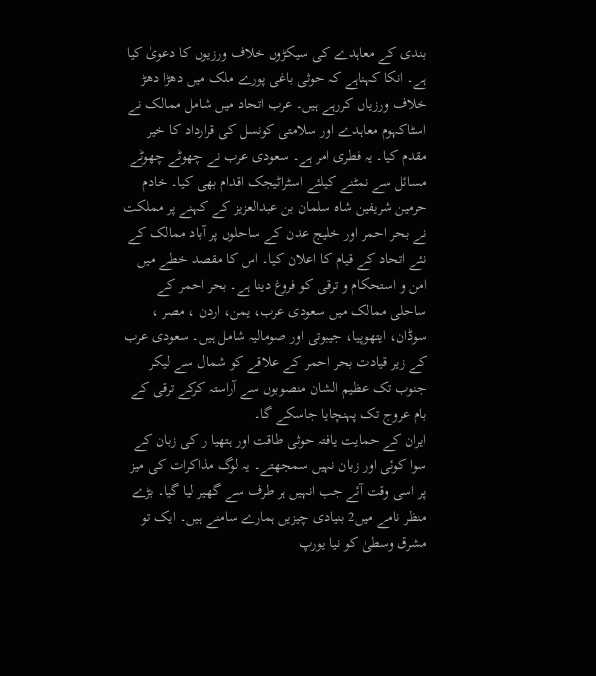بندی کے معاہدے کی سیکڑوں خلاف ورزیوں کا دعویٰ کیا ہے۔ انکا کہناہے کہ حوثی باغی پورے ملک میں دھڑا دھڑ خلاف ورزیاں کررہے ہیں۔ عرب اتحاد میں شامل ممالک نے اسٹاکہوم معاہدے اور سلامتی کونسل کی قرارداد کا خیر مقدم کیا۔ یہ فطری امر ہے۔ سعودی عرب نے چھوٹے چھوٹے مسائل سے نمٹنے کیلئے اسٹراٹیجک اقدام بھی کیا۔ خادم حرمین شریفین شاہ سلمان بن عبدالعزیز کے کہنے پر مملکت نے بحر احمر اور خلیج عدن کے ساحلوں پر آباد ممالک کے نئے اتحاد کے قیام کا اعلان کیا۔ اس کا مقصد خطے میں امن و استحکام و ترقی کو فروغ دینا ہے۔ بحر احمر کے ساحلی ممالک میں سعودی عرب، یمن، اردن ، مصر ، سوڈان، ایتھوپیا، جیبوتی اور صومالیہ شامل ہیں۔ سعودی عرب کے زیر قیادت بحر احمر کے علاقے کو شمال سے لیکر جنوب تک عظیم الشان منصوبوں سے آراستہ کرکے ترقی کے بام عروج تک پہنچایا جاسکے گا۔
ایران کے حمایت یافتہ حوثی طاقت اور ہتھیا ر کی زبان کے سوا کوئی اور زبان نہیں سمجھتے۔ یہ لوگ مذاکرات کی میز پر اسی وقت آئے جب انہیں ہر طرف سے گھیر لیا گیا۔ بڑے منظر نامے میں2 بنیادی چیزیں ہمارے سامنے ہیں۔ ایک تو مشرق وسطیٰ کو نیا یورپ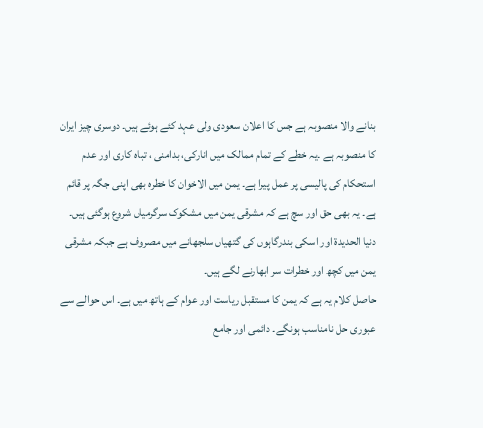بنانے والا منصوبہ ہے جس کا اعلان سعودی ولی عہد کئے ہوئے ہیں۔ دوسری چیز ایران کا منصوبہ ہے ۔یہ خطے کے تمام ممالک میں انارکی، بدامنی ، تباہ کاری اور عدم استحکام کی پالیسی پر عمل پیرا ہے۔ یمن میں الاخوان کا خطرہ بھی اپنی جگہ پر قائم ہے۔ یہ بھی حق اور سچ ہے کہ مشرقی یمن میں مشکوک سرگرمیاں شروع ہوگئی ہیں۔ دنیا الحدیدة اور اسکی بندرگاہوں کی گتھیاں سلجھانے میں مصروف ہے جبکہ مشرقی یمن میں کچھ اور خطرات سر ابھارنے لگے ہیں۔
حاصل کلام یہ ہے کہ یمن کا مستقبل ریاست اور عوام کے ہاتھ میں ہے۔ اس حوالے سے عبوری حل نامناسب ہونگے۔ دائمی اور جامع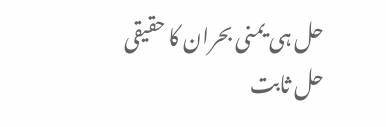حل ہی یمنی بحران کا حقیقی حل ثابت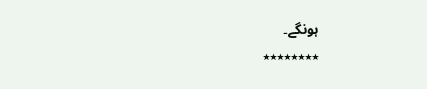ہونگے۔
٭٭٭٭٭٭٭٭